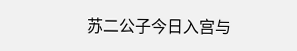苏二公子今日入宫与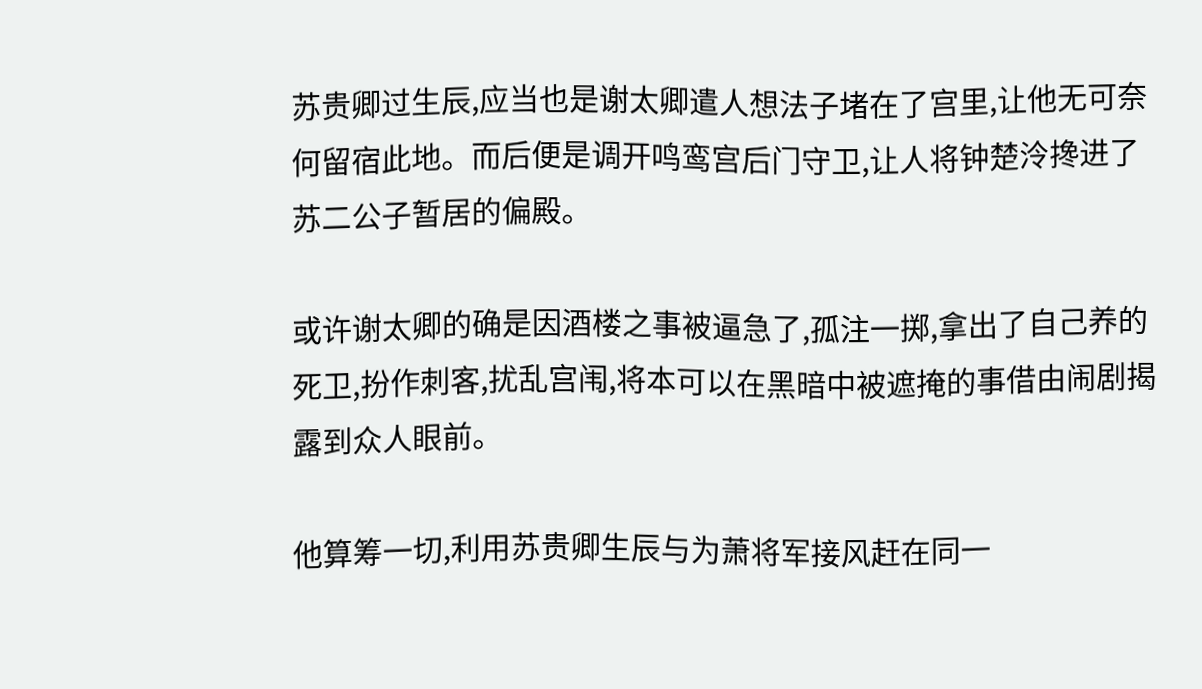苏贵卿过生辰,应当也是谢太卿遣人想法子堵在了宫里,让他无可奈何留宿此地。而后便是调开鸣鸾宫后门守卫,让人将钟楚泠搀进了苏二公子暂居的偏殿。

或许谢太卿的确是因酒楼之事被逼急了,孤注一掷,拿出了自己养的死卫,扮作刺客,扰乱宫闱,将本可以在黑暗中被遮掩的事借由闹剧揭露到众人眼前。

他算筹一切,利用苏贵卿生辰与为萧将军接风赶在同一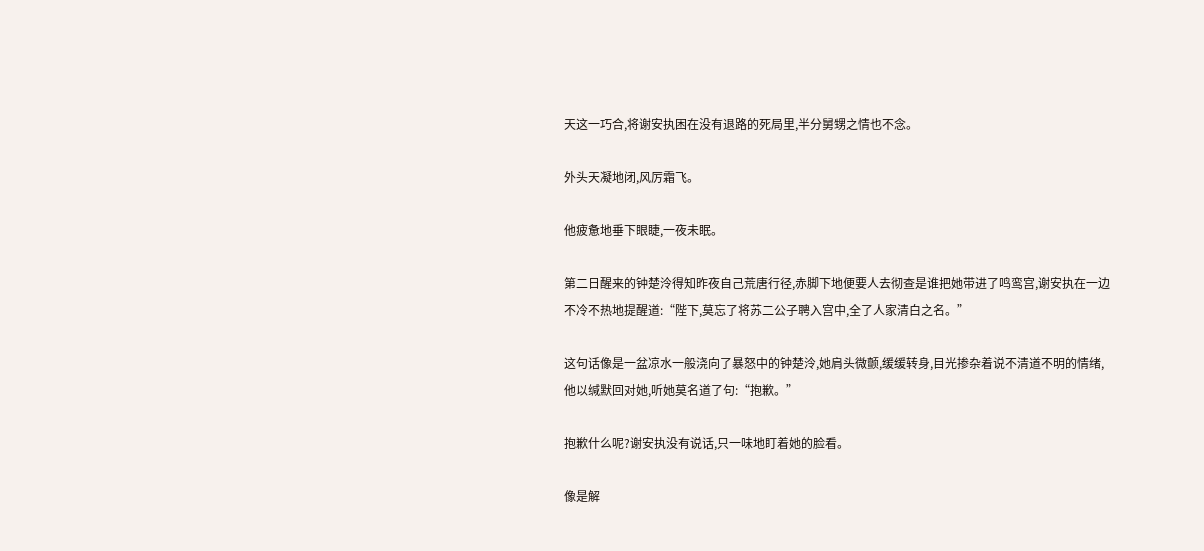天这一巧合,将谢安执困在没有退路的死局里,半分舅甥之情也不念。

外头天凝地闭,风厉霜飞。

他疲惫地垂下眼睫,一夜未眠。

第二日醒来的钟楚泠得知昨夜自己荒唐行径,赤脚下地便要人去彻查是谁把她带进了鸣鸾宫,谢安执在一边不冷不热地提醒道:“陛下,莫忘了将苏二公子聘入宫中,全了人家清白之名。”

这句话像是一盆凉水一般浇向了暴怒中的钟楚泠,她肩头微颤,缓缓转身,目光掺杂着说不清道不明的情绪,他以缄默回对她,听她莫名道了句:“抱歉。”

抱歉什么呢?谢安执没有说话,只一味地盯着她的脸看。

像是解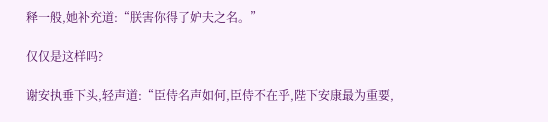释一般,她补充道:“朕害你得了妒夫之名。”

仅仅是这样吗?

谢安执垂下头,轻声道:“臣侍名声如何,臣侍不在乎,陛下安康最为重要,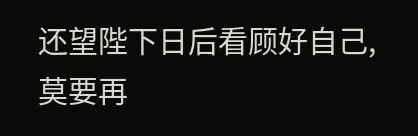还望陛下日后看顾好自己,莫要再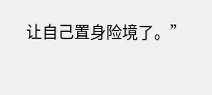让自己置身险境了。”